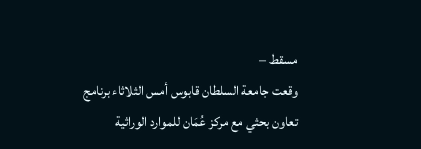مسقط –
وقعت جامعة السلطان قابوس أمس الثلاثاء برنامج تعاون بحثي مع مركز عُمَان للموارد الوراثية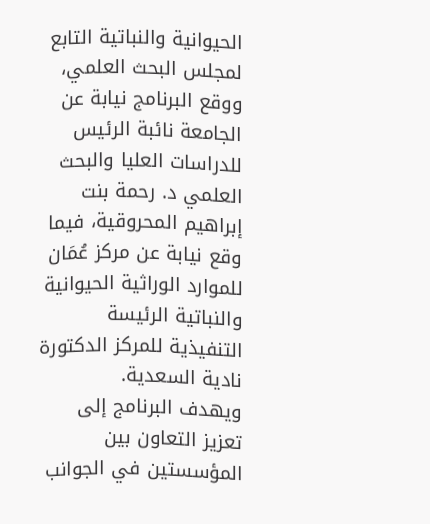الحيوانية والنباتية التابع لمجلس البحث العلمي، ووقع البرنامج نيابة عن الجامعة نائبة الرئيس للدراسات العليا والبحث العلمي د. رحمة بنت إبراهيم المحروقية، فيما وقع نيابة عن مركز عُمَان للموارد الوراثية الحيوانية والنباتية الرئيسة التنفيذية للمركز الدكتورة نادية السعدية.
ويهدف البرنامج إلى تعزيز التعاون بين المؤسستين في الجوانب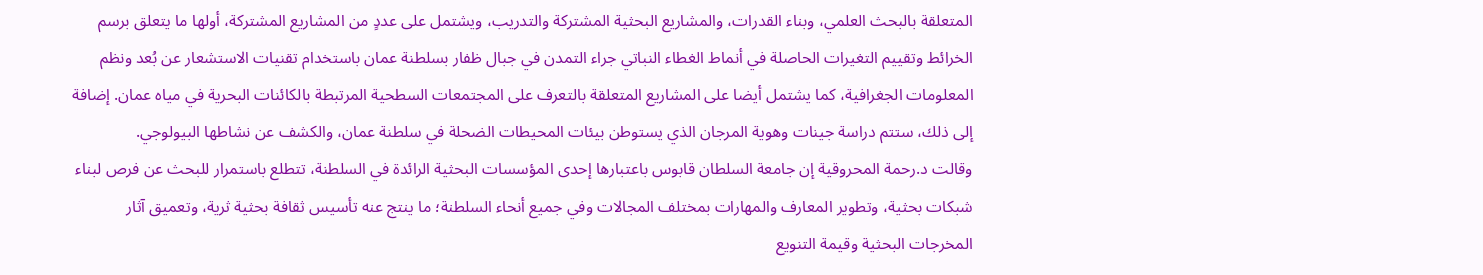المتعلقة بالبحث العلمي، وبناء القدرات، والمشاريع البحثية المشتركة والتدريب، ويشتمل على عددٍ من المشاريع المشتركة، أولها ما يتعلق برسم الخرائط وتقييم التغيرات الحاصلة في أنماط الغطاء النباتي جراء التمدن في جبال ظفار بسلطنة عمان باستخدام تقنيات الاستشعار عن بُعد ونظم المعلومات الجغرافية، كما يشتمل أيضا على المشاريع المتعلقة بالتعرف على المجتمعات السطحية المرتبطة بالكائنات البحرية في مياه عمان. إضافة إلى ذلك، ستتم دراسة جينات وهوية المرجان الذي يستوطن بيئات المحيطات الضحلة في سلطنة عمان، والكشف عن نشاطها البيولوجي.
وقالت د.رحمة المحروقية إن جامعة السلطان قابوس باعتبارها إحدى المؤسسات البحثية الرائدة في السلطنة، تتطلع باستمرار للبحث عن فرص لبناء شبكات بحثية، وتطوير المعارف والمهارات بمختلف المجالات وفي جميع أنحاء السلطنة؛ ما ينتج عنه تأسيس ثقافة بحثية ثرية، وتعميق آثار المخرجات البحثية وقيمة التنويع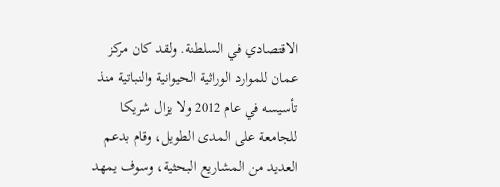الاقتصادي في السلطنة. ولقد كان مركز عمان للموارد الوراثية الحيوانية والنباتية منذ تأسيسه في عام 2012 ولا يزال شريكا للجامعة على المدى الطويل، وقام بدعم العديد من المشاريع البحثية، وسوف يمهد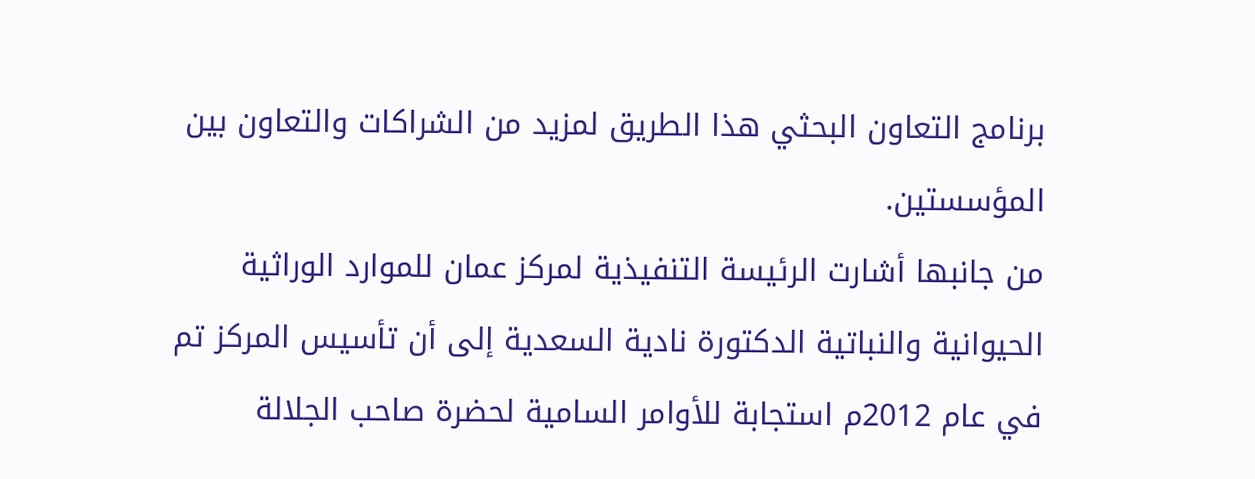برنامج التعاون البحثي هذا الطريق لمزيد من الشراكات والتعاون بين المؤسستين.
من جانبها أشارت الرئيسة التنفيذية لمركز عمان للموارد الوراثية الحيوانية والنباتية الدكتورة نادية السعدية إلى أن تأسيس المركز تم في عام 2012م استجابة للأوامر السامية لحضرة صاحب الجلالة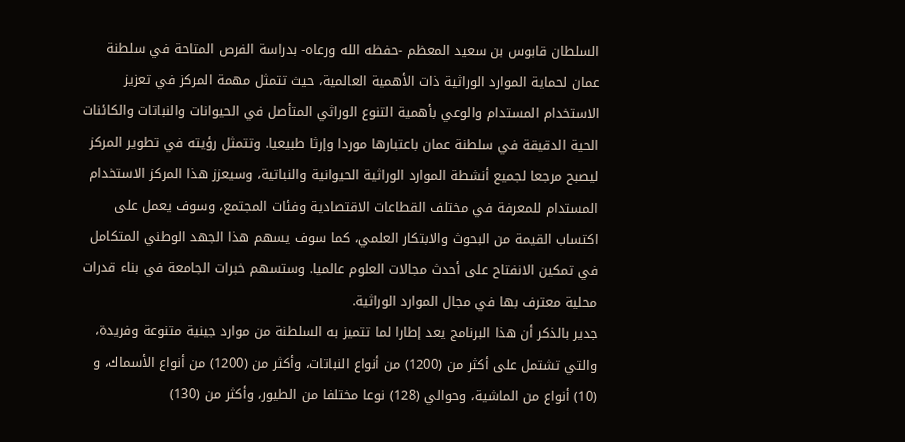السلطان قابوس بن سعيد المعظم -حفظه الله ورعاه- بدراسة الفرص المتاحة في سلطنة عمان لحماية الموارد الوراثية ذات الأهمية العالمية، حيث تتمثل مهمة المركز في تعزيز الاستخدام المستدام والوعي بأهمية التنوع الوراثي المتأصل في الحيوانات والنباتات والكائنات الحية الدقيقة في سلطنة عمان باعتبارها موردا وإرثا طبيعيا. وتتمثل رؤيته في تطوير المركز ليصبح مرجعا لجميع أنشطة الموارد الوراثية الحيوانية والنباتية، وسيعزز هذا المركز الاستخدام المستدام للمعرفة في مختلف القطاعات الاقتصادية وفئات المجتمع، وسوف يعمل على اكتساب القيمة من البحوث والابتكار العلمي، كما سوف يسهم هذا الجهد الوطني المتكامل في تمكين الانفتاح على أحدث مجالات العلوم عالميا. وستسهم خبرات الجامعة في بناء قدرات محلية معترف بها في مجال الموارد الوراثية.
جدير بالذكر أن هذا البرنامج يعد إطارا لما تتميز به السلطنة من موارد جينية متنوعة وفريدة، والتي تشتمل على أكثر من (1200) من أنواع النباتات، وأكثر من (1200) من أنواع الأسماك، و (10) أنواع من الماشية، وحوالي (128) نوعا مختلفا من الطيور، وأكثر من (130)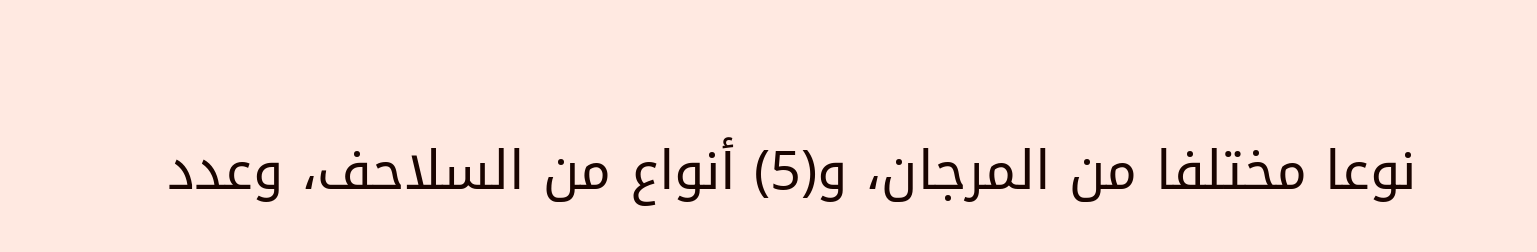نوعا مختلفا من المرجان، و(5) أنواع من السلاحف، وعدد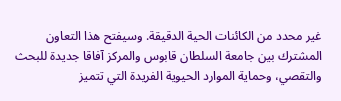غير محدد من الكائنات الحية الدقيقة. وسيفتح هذا التعاون المشترك بين جامعة السلطان قابوس والمركز آفاقا جديدة للبحث والتقصي، وحماية الموارد الحيوية الفريدة التي تتميز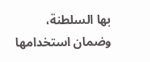بها السلطنة، وضمان استخدامها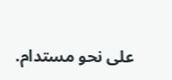على نحو مستدام.